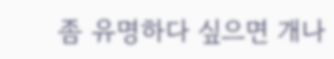좀 유명하다 싶으면 개나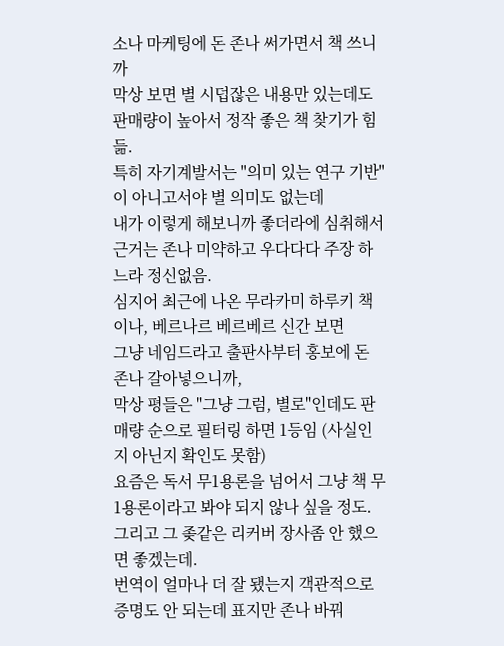소나 마케팅에 돈 존나 써가면서 책 쓰니까
막상 보면 별 시덥잖은 내용만 있는데도 판매량이 높아서 정작 좋은 책 찾기가 힘듦.
특히 자기계발서는 "의미 있는 연구 기반"이 아니고서야 별 의미도 없는데
내가 이렇게 해보니까 좋더라에 심취해서 근거는 존나 미약하고 우다다다 주장 하느라 정신없음.
심지어 최근에 나온 무라카미 하루키 책이나, 베르나르 베르베르 신간 보면
그냥 네임드라고 출판사부터 홍보에 돈 존나 갈아넣으니까,
막상 평들은 "그냥 그럼, 별로"인데도 판매량 순으로 필터링 하면 1등임 (사실인지 아닌지 확인도 못함)
요즘은 독서 무1용론을 넘어서 그냥 책 무1용론이라고 봐야 되지 않나 싶을 정도.
그리고 그 좆같은 리커버 장사좀 안 했으면 좋겠는데.
번역이 얼마나 더 잘 됐는지 객관적으로 증명도 안 되는데 표지만 존나 바꿔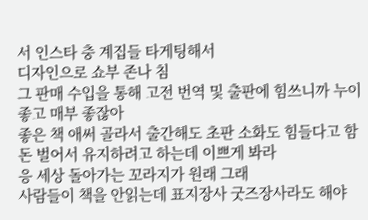서 인스타 충 계집들 타게팅해서
디자인으로 쇼부 존나 침
그 판매 수입을 통해 고전 번역 및 출판에 힘쓰니까 누이 좋고 매부 좋잖아
좋은 책 애써 골라서 출간해도 초판 소화도 힘들다고 함 돈 벌어서 유지하려고 하는데 이쁘게 봐라
응 세상 돌아가는 꼬라지가 원래 그래
사람들이 책을 안읽는데 표지장사 굿즈장사라도 해야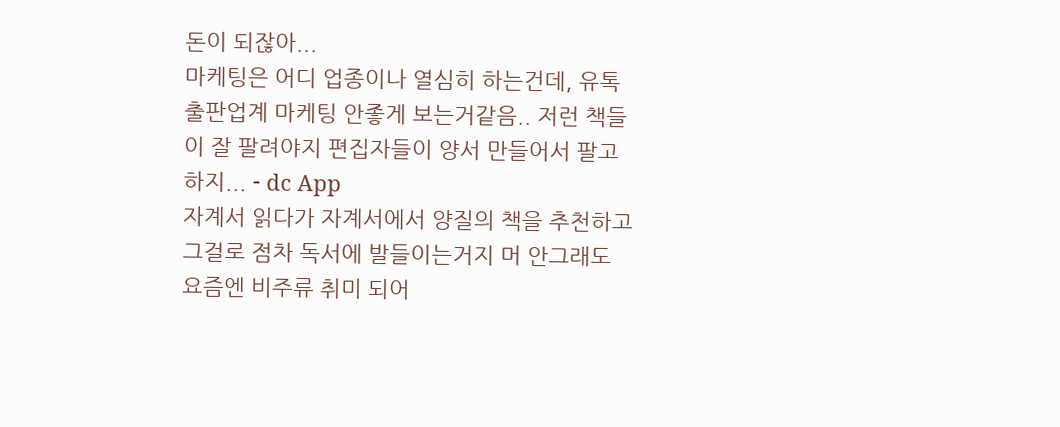돈이 되잖아...
마케팅은 어디 업종이나 열심히 하는건데, 유톡 출판업계 마케팅 안좋게 보는거같음.. 저런 책들이 잘 팔려야지 편집자들이 양서 만들어서 팔고하지... - dc App
자계서 읽다가 자계서에서 양질의 책을 추천하고 그걸로 점차 독서에 발들이는거지 머 안그래도 요즘엔 비주류 취미 되어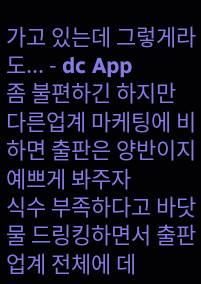가고 있는데 그렇게라도... - dc App
좀 불편하긴 하지만 다른업계 마케팅에 비하면 출판은 양반이지 예쁘게 봐주자
식수 부족하다고 바닷물 드링킹하면서 출판업계 전체에 데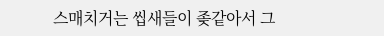스매치거는 씹새들이 좆같아서 그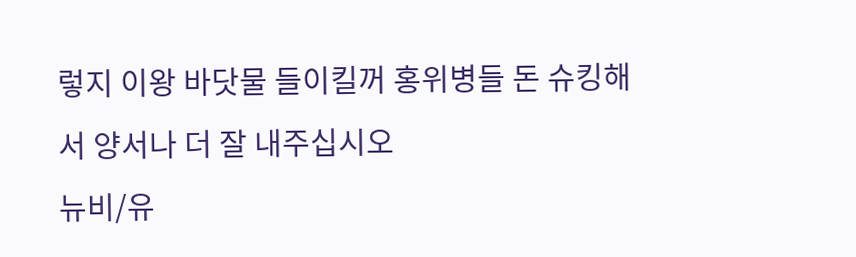렇지 이왕 바닷물 들이킬꺼 홍위병들 돈 슈킹해서 양서나 더 잘 내주십시오
뉴비/유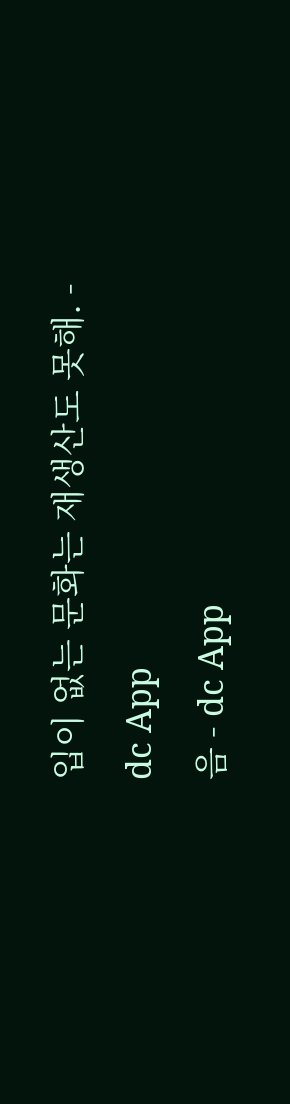입이 없는 문화는 재생산도 못해. - dc App
음 - dc App